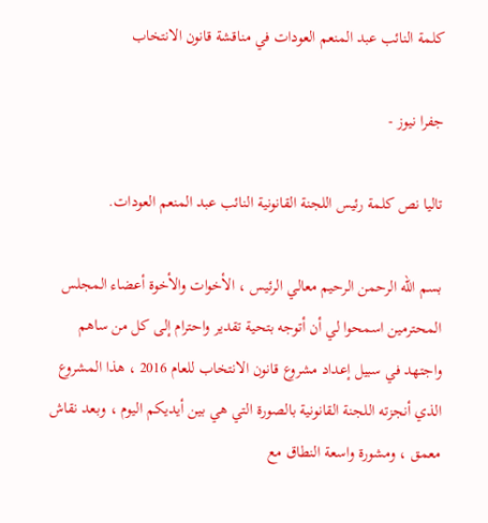كلمة النائب عبد المنعم العودات في مناقشة قانون الانتخاب

جفرا نيوز -

تاليا نص كلمة رئيس اللجنة القانونية النائب عبد المنعم العودات.

بسم الله الرحمن الرحيم معالي الرئيس ، الأخوات والأخوة أعضاء المجلس المحترمين اسمحوا لي أن أتوجه بتحية تقدير واحترام إلى كل من ساهم واجتهد في سبيل إعداد مشروع قانون الانتخاب للعام 2016 ، هذا المشروع الذي أنجزته اللجنة القانونية بالصورة التي هي بين أيديكم اليوم ، وبعد نقاش معمق ، ومشورة واسعة النطاق مع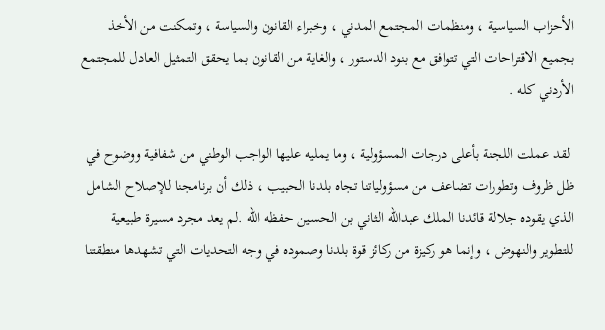الأحزاب السياسية ، ومنظمات المجتمع المدني ، وخبراء القانون والسياسة ، وتمكنت من الأخذ بجميع الاقتراحات التي تتوافق مع بنود الدستور ، والغاية من القانون بما يحقق التمثيل العادل للمجتمع الأردني كله .

 لقد عملت اللجنة بأعلى درجات المسؤولية ، وما يمليه عليها الواجب الوطني من شفافية ووضوح في ظل ظروف وتطورات تضاعف من مسؤولياتنا تجاه بلدنا الحبيب ، ذلك أن برنامجنا للإصلاح الشامل الذي يقوده جلالة قائدنا الملك عبدالله الثاني بن الحسين حفظه الله .لم يعد مجرد مسيرة طبيعية للتطوير والنهوض ، وإنما هو ركيزة من ركائز قوة بلدنا وصموده في وجه التحديات التي تشهدها منطقتنا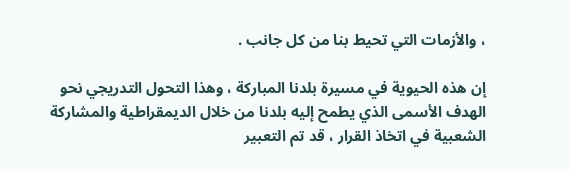، والأزمات التي تحيط بنا من كل جانب .

إن هذه الحيوية في مسيرة بلدنا المباركة ، وهذا التحول التدريجي نحو الهدف الأسمى الذي يطمح إليه بلدنا من خلال الديمقراطية والمشاركة الشعبية في اتخاذ القرار ، قد تم التعبير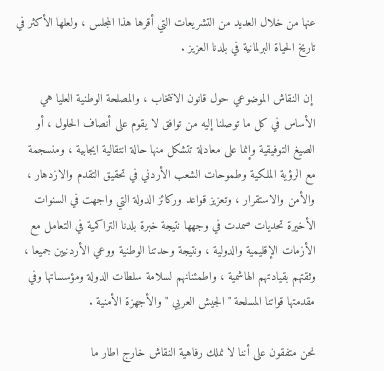عنها من خلال العديد من التشريعات التي أقرها هذا المجلس ، ولعلها الأكثر في تاريخ الحياة البرلمانية في بلدنا العزيز .

 إن النقاش الموضوعي حول قانون الانتخاب ، والمصلحة الوطنية العليا هي الأساس في كل ما توصلنا إليه من توافق لا يقوم على أنصاف الحلول ، أو الصيغ التوفيقية وإنما على معادلة تتشكل منها حالة انتقالية ايجابية ، ومنسجمة مع الرؤية الملكية وطموحات الشعب الأردني في تحقيق التقدم والازدهار ، والأمن والاستقرار ، وتعزيز قواعد وركائز الدولة التي واجهت في السنوات الأخيرة تحديات صمدت في وجهها نتيجة خبرة بلدنا التراكمية في التعامل مع الأزمات الإقليمية والدولية ، ونتيجة وحدتنا الوطنية ووعي الأردنيين جميعا ، وثقتهم بقيادتهم الهاشمية ، واطمئنانهم لسلامة سلطات الدولة ومؤسساتها وفي مقدمتها قواتنا المسلحة " الجيش العربي " والأجهزة الأمنية .

نحن متفقون على أننا لا نملك رفاهية النقاش خارج اطار ما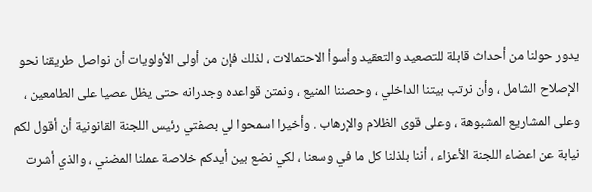يدور حولنا من أحداث قابلة للتصعيد والتعقيد وأسوأ الاحتمالات ، لذلك فإن من أولى الأولويات أن نواصل طريقنا نحو الإصلاح الشامل ، وأن نرتب بيتنا الداخلي ، وحصننا المنيع ، ونمتن قواعده وجدرانه حتى يظل عصيا على الطامعين ، وعلى المشاريع المشبوهة ، وعلى قوى الظلام والإرهاب . وأخيرا اسمحوا لي بصفتي رئيس اللجنة القانونية أن أقول لكم نيابة عن اعضاء اللجنة الأعزاء ، أننا بلذلنا كل ما في وسعنا ، لكي نضع بين أيدكم خلاصة عملنا المضني ، والذي أشرت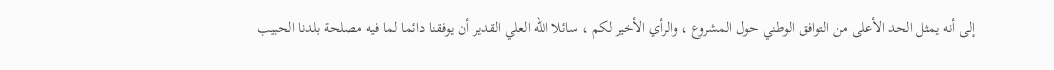إلى أنه يمثل الحد الأعلى من التوافق الوطني حول المشروع ، والرأي الأخير لكم ، سائلا الله العلي القدير أن يوفقنا دائما لما فيه مصلحة بلدنا الحبيب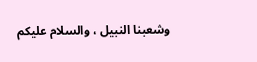وشعبنا النبيل ، والسلام عليكم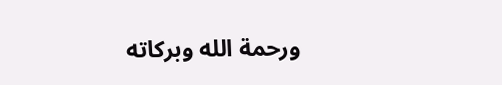ورحمة الله وبركاته